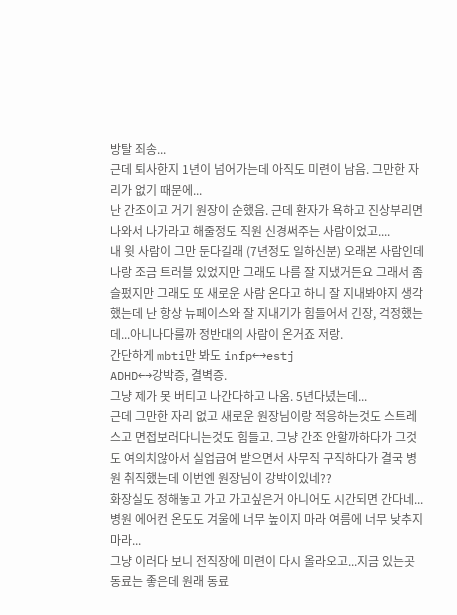방탈 죄송...
근데 퇴사한지 1년이 넘어가는데 아직도 미련이 남음. 그만한 자리가 없기 때문에...
난 간조이고 거기 원장이 순했음. 근데 환자가 욕하고 진상부리면 나와서 나가라고 해줄정도 직원 신경써주는 사람이었고....
내 윗 사람이 그만 둔다길래 (7년정도 일하신분) 오래본 사람인데 나랑 조금 트러블 있었지만 그래도 나름 잘 지냈거든요 그래서 좀 슬펐지만 그래도 또 새로운 사람 온다고 하니 잘 지내봐야지 생각했는데 난 항상 뉴페이스와 잘 지내기가 힘들어서 긴장, 걱정했는데...아니나다를까 정반대의 사람이 온거죠 저랑.
간단하게 mbti만 봐도 infp←→estj
ADHD←→강박증, 결벽증.
그냥 제가 못 버티고 나간다하고 나옴. 5년다녔는데...
근데 그만한 자리 없고 새로운 원장님이랑 적응하는것도 스트레스고 면접보러다니는것도 힘들고. 그냥 간조 안할까하다가 그것도 여의치않아서 실업급여 받으면서 사무직 구직하다가 결국 병원 취직했는데 이번엔 원장님이 강박이있네??
화장실도 정해놓고 가고 가고싶은거 아니어도 시간되면 간다네... 병원 에어컨 온도도 겨울에 너무 높이지 마라 여름에 너무 낮추지마라...
그냥 이러다 보니 전직장에 미련이 다시 올라오고...지금 있는곳 동료는 좋은데 원래 동료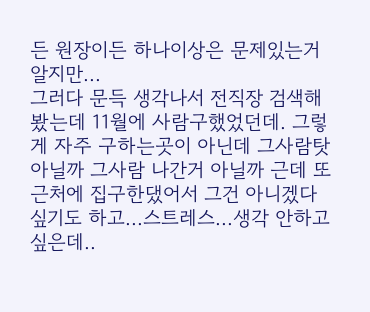든 원장이든 하나이상은 문제있는거 알지만...
그러다 문득 생각나서 전직장 검색해봤는데 11월에 사람구했었던데. 그렇게 자주 구하는곳이 아닌데 그사람탓아닐까 그사람 나간거 아닐까 근데 또 근처에 집구한댔어서 그건 아니겠다 싶기도 하고...스트레스...생각 안하고 싶은데..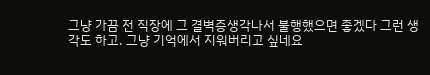그냥 가끔 전 직장에 그 결벽증생각나서 불행했으면 좋겠다 그런 생각도 하고. 그냥 기억에서 지워버리고 싶네요